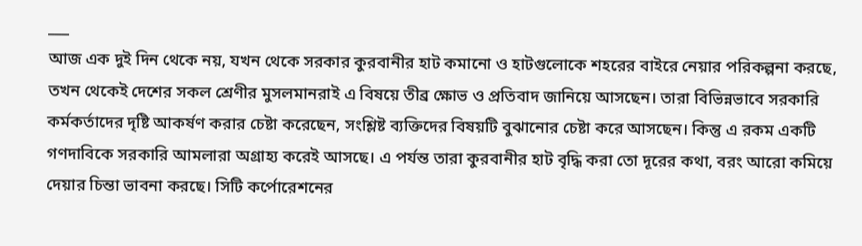___
আজ এক দুই দিন থেকে নয়, যখন থেকে সরকার কুরবানীর হাট কমানো ও হাটগুলোকে শহরের বাইরে নেয়ার পরিকল্পনা করছে, তখন থেকেই দেশের সকল শ্রেণীর মুসলমানরাই এ বিষয়ে তীব্র ক্ষোভ ও প্রতিবাদ জানিয়ে আসছেন। তারা বিভিন্নভাবে সরকারি কর্মকর্তাদের দৃষ্টি আকর্ষণ করার চেষ্টা করেছেন, সংশ্লিষ্ট ব্যক্তিদের বিষয়টি বুঝানোর চেষ্টা করে আসছেন। কিন্তু এ রকম একটি গণদাবিকে সরকারি আমলারা অগ্রাহ্য করেই আসছে। এ পর্যন্ত তারা কুরবানীর হাট বৃদ্ধি করা তো দূরের কথা, বরং আরো কমিয়ে দেয়ার চিন্তা ভাবনা করছে। সিটি কর্পোরেশনের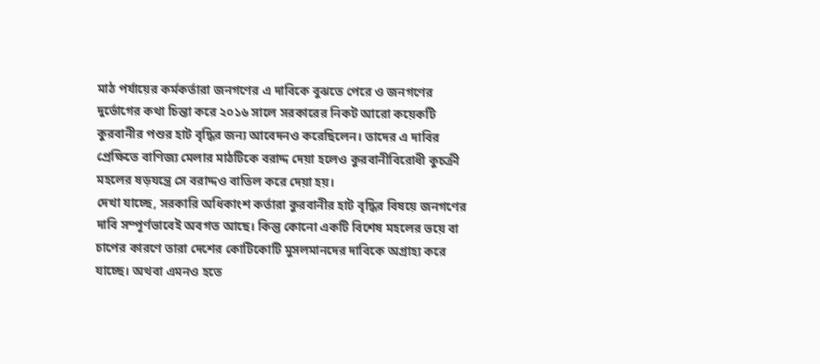মাঠ পর্যায়ের কর্মকর্তারা জনগণের এ দাবিকে বুঝতে পেরে ও জনগণের দুর্ভোগের কথা চিন্তা করে ২০১৬ সালে সরকারের নিকট আরো কয়েকটি কুরবানীর পশুর হাট বৃদ্ধির জন্য আবেদনও করেছিলেন। তাদের এ দাবির প্রেক্ষিতে বাণিজ্য মেলার মাঠটিকে বরাদ্দ দেয়া হলেও কুরবানীবিরোধী কুচক্রী মহলের ষড়যন্ত্রে সে বরাদ্দও বাতিল করে দেয়া হয়।
দেখা যাচ্ছে, সরকারি অধিকাংশ কর্তারা কুরবানীর হাট বৃদ্ধির বিষয়ে জনগণের দাবি সম্পূর্ণভাবেই অবগত আছে। কিন্তু কোনো একটি বিশেষ মহলের ভয়ে বা চাপের কারণে তারা দেশের কোটিকোটি মুসলমানদের দাবিকে অগ্রাহ্য করে যাচ্ছে। অথবা এমনও হতে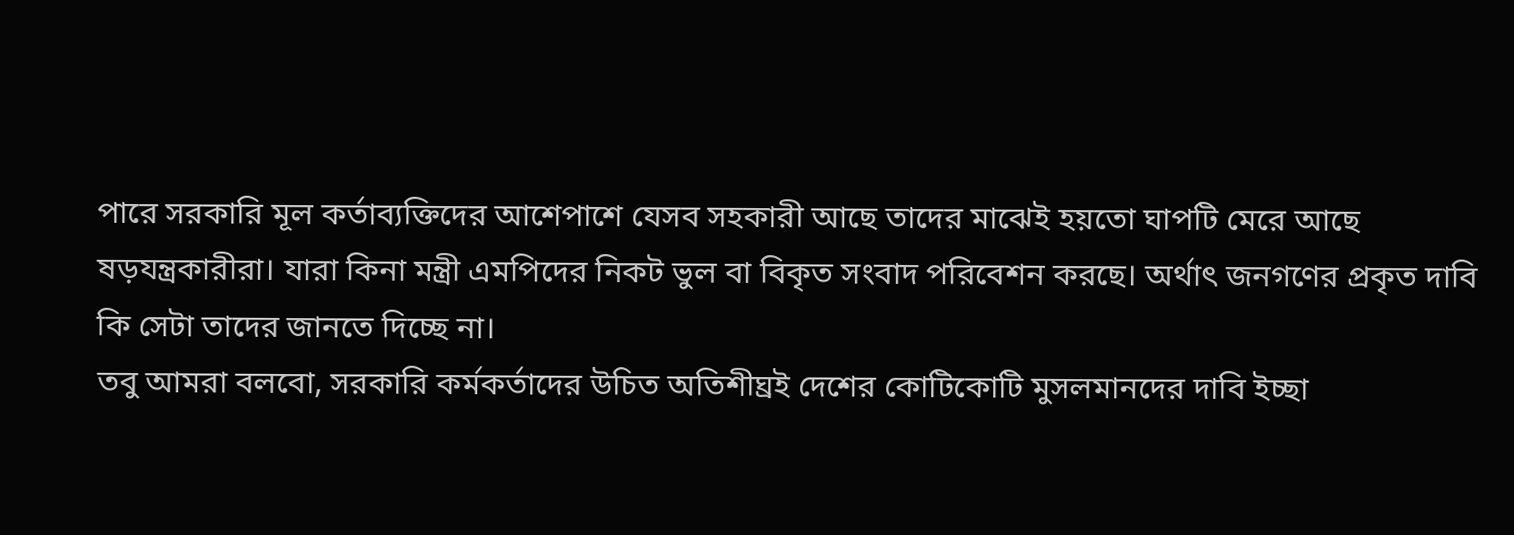পারে সরকারি মূল কর্তাব্যক্তিদের আশেপাশে যেসব সহকারী আছে তাদের মাঝেই হয়তো ঘাপটি মেরে আছে ষড়যন্ত্রকারীরা। যারা কিনা মন্ত্রী এমপিদের নিকট ভুল বা বিকৃত সংবাদ পরিবেশন করছে। অর্থাৎ জনগণের প্রকৃত দাবি কি সেটা তাদের জানতে দিচ্ছে না।
তবু আমরা বলবো, সরকারি কর্মকর্তাদের উচিত অতিশীঘ্রই দেশের কোটিকোটি মুসলমানদের দাবি ইচ্ছা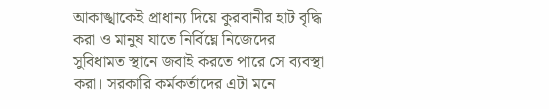আকাঙ্খাকেই প্রাধান্য দিয়ে কুরবানীর হাট বৃদ্ধি করা ও মানুষ যাতে নির্বিঘ্নে নিজেদের সুবিধামত স্থানে জবাই করতে পারে সে ব্যবস্থা করা। সরকারি কর্মকর্তাদের এটা মনে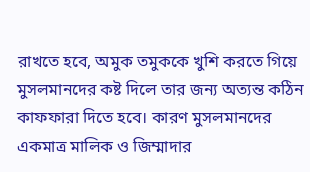রাখতে হবে, অমুক তমুককে খুশি করতে গিয়ে মুসলমানদের কষ্ট দিলে তার জন্য অত্যন্ত কঠিন কাফফারা দিতে হবে। কারণ মুসলমানদের একমাত্র মালিক ও জিম্মাদার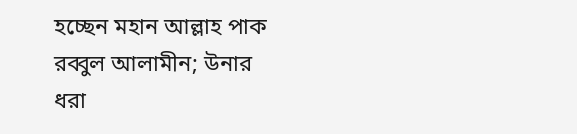হচ্ছেন মহান আল্লাহ পাক রব্বুল আলামীন; উনার ধরা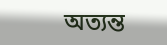অত্যন্ত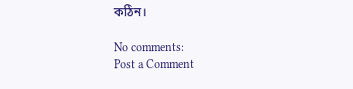কঠিন।

No comments:
Post a Comment